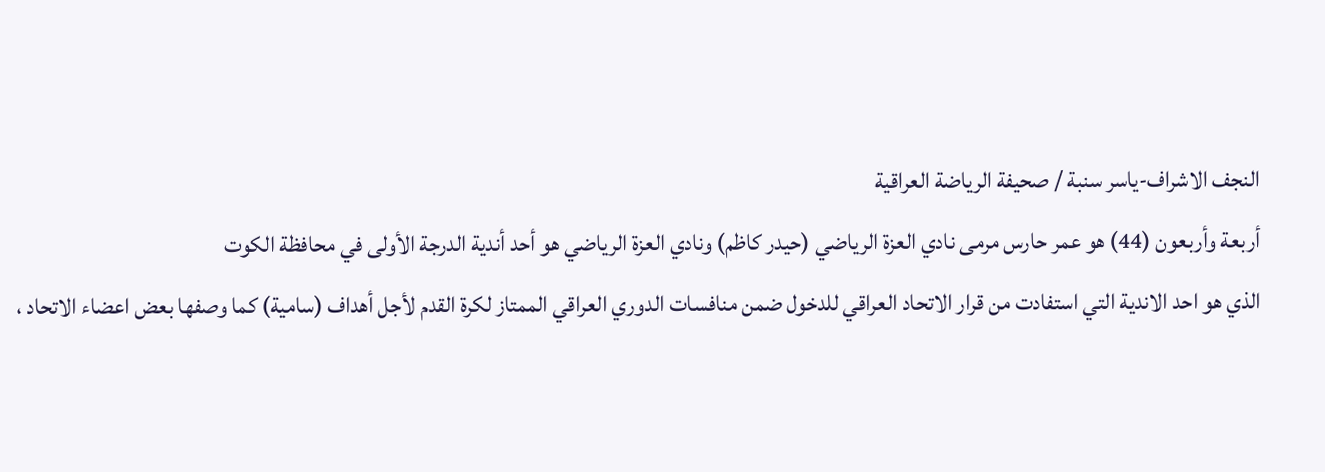النجف الاشراف-ياسر سنبة / صحيفة الرياضة العراقية
أربعة وأربعون (44) هو عمر حارس مرمى نادي العزة الرياضي (حيدر كاظم) ونادي العزة الرياضي هو أحد أندية الدرجة الأولى في محافظة الكوت
الذي هو احد الاندية التي استفادت من قرار الاتحاد العراقي للدخول ضمن منافسات الدوري العراقي الممتاز لكرة القدم لأجل أهداف (سامية) كما وصفها بعض اعضاء الاتحاد ،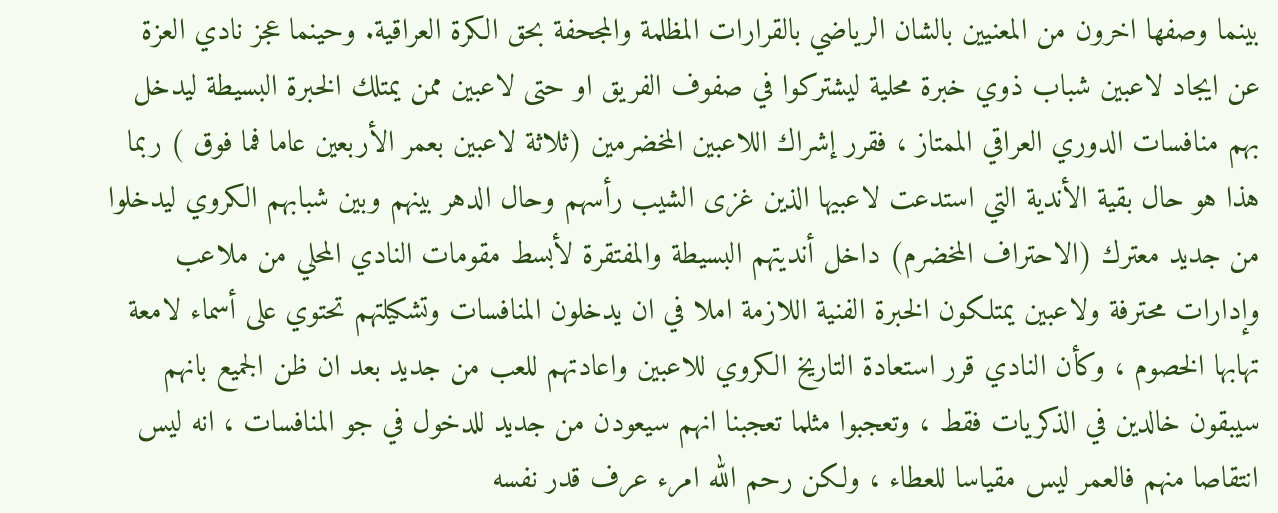بينما وصفها اخرون من المعنيين بالشان الرياضي بالقرارات المظلمة والمجحفة بحق الكرة العراقية. وحينما عجز نادي العزة عن ايجاد لاعبين شباب ذوي خبرة محلية ليشتركوا في صفوف الفريق او حتى لاعبين ممن يمتلك الخبرة البسيطة ليدخل بهم منافسات الدوري العراقي الممتاز ، فقرر إشراك اللاعبين المخضرمين (ثلاثة لاعبين بعمر الأربعين عاما فما فوق ) ربما هذا هو حال بقية الأندية التي استدعت لاعبيها الذين غزى الشيب رأسهم وحال الدهر بينهم وبين شبابهم الكروي ليدخلوا من جديد معترك (الاحتراف المخضرم) داخل أنديتهم البسيطة والمفتقرة لأبسط مقومات النادي المحلي من ملاعب وإدارات محترفة ولاعبين يمتلكون الخبرة الفنية اللازمة املا في ان يدخلون المنافسات وتشكيلتهم تحتوي على أسماء لامعة تهابها الخصوم ، وكأن النادي قرر استعادة التاريخ الكروي للاعبين واعادتهم للعب من جديد بعد ان ظن الجميع بانهم سيبقون خالدين في الذكريات فقط ، وتعجبوا مثلما تعجبنا انهم سيعودن من جديد للدخول في جو المنافسات ، انه ليس انتقاصا منهم فالعمر ليس مقياسا للعطاء ، ولكن رحم الله امرء عرف قدر نفسه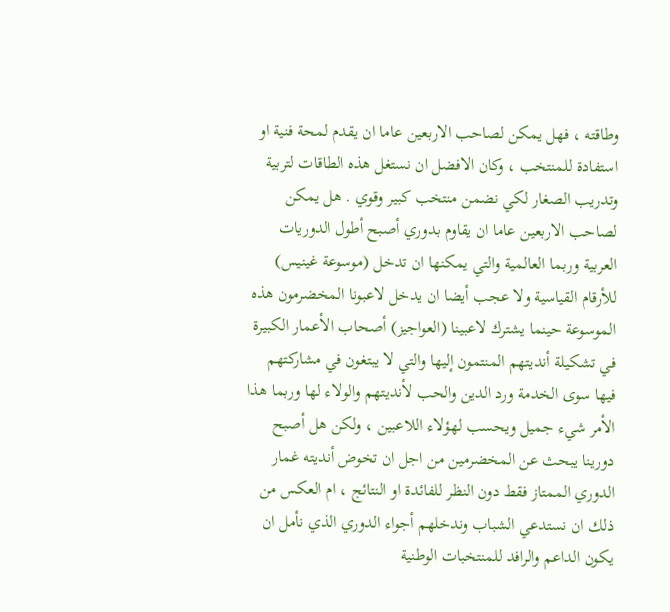وطاقته ، فهل يمكن لصاحب الاربعين عاما ان يقدم لمحة فنية او استفادة للمنتخب ، وكان الافضل ان نستغل هذه الطاقات لتربية وتدريب الصغار لكي نضمن منتخب كبير وقوي . هل يمكن لصاحب الاربعين عاما ان يقاوم بدوري أصبح أطول الدوريات العربية وربما العالمية والتي يمكنها ان تدخل (موسوعة غينيس) للأرقام القياسية ولا عجب أيضا ان يدخل لاعبونا المخضرمون هذه الموسوعة حينما يشترك لاعبينا (العواجيز) أصحاب الأعمار الكبيرة في تشكيلة أنديتهم المنتمون إليها والتي لا يبتغون في مشاركتهم فيها سوى الخدمة ورد الدين والحب لأنديتهم والولاء لها وربما هذا الأمر شيء جميل ويحسب لهؤلاء اللاعبين ، ولكن هل أصبح دورينا يبحث عن المخضرمين من اجل ان تخوض أنديته غمار الدوري الممتاز فقط دون النظر للفائدة او النتائج ، ام العكس من ذلك ان نستدعي الشباب وندخلهم أجواء الدوري الذي نأمل ان يكون الداعم والرافد للمنتخبات الوطنية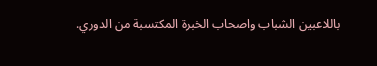باللاعبين الشباب واصحاب الخبرة المكتسبة من الدوري.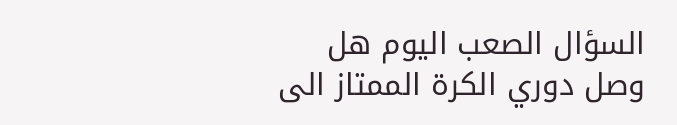السؤال الصعب اليوم هل وصل دوري الكرة الممتاز الى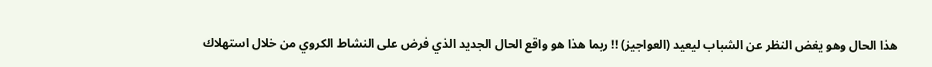هذا الحال وهو يغض النظر عن الشباب ليعيد (العواجيز) !! ربما هذا هو واقع الحال الجديد الذي فرض على النشاط الكروي من خلال استهلاك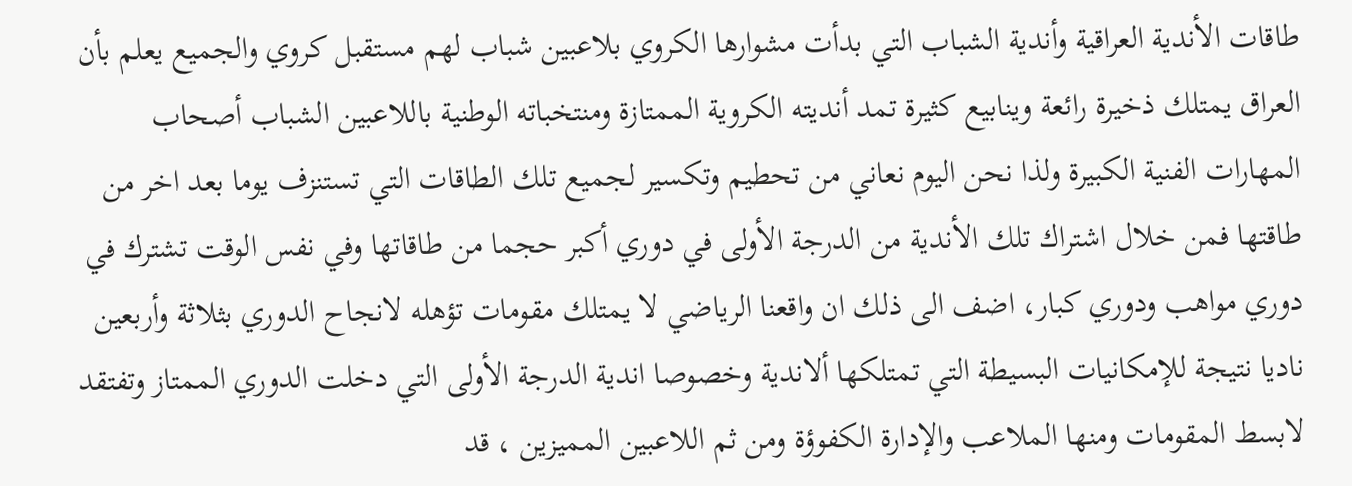طاقات الأندية العراقية وأندية الشباب التي بدأت مشوارها الكروي بلاعبين شباب لهم مستقبل كروي والجميع يعلم بأن العراق يمتلك ذخيرة رائعة وينابيع كثيرة تمد أنديته الكروية الممتازة ومنتخباته الوطنية باللاعبين الشباب أصحاب المهارات الفنية الكبيرة ولذا نحن اليوم نعاني من تحطيم وتكسير لجميع تلك الطاقات التي تستنزف يوما بعد اخر من طاقتها فمن خلال اشتراك تلك الأندية من الدرجة الأولى في دوري أكبر حجما من طاقاتها وفي نفس الوقت تشترك في دوري مواهب ودوري كبار، اضف الى ذلك ان واقعنا الرياضي لا يمتلك مقومات تؤهله لانجاح الدوري بثلاثة وأربعين ناديا نتيجة للإمكانيات البسيطة التي تمتلكها ألاندية وخصوصا اندية الدرجة الأولى التي دخلت الدوري الممتاز وتفتقد لابسط المقومات ومنها الملاعب والإدارة الكفوؤة ومن ثم اللاعبين المميزين ، قد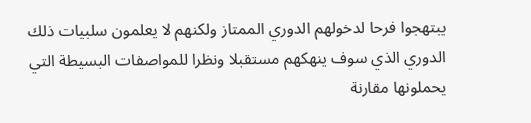يبتهجوا فرحا لدخولهم الدوري الممتاز ولكنهم لا يعلمون سلبيات ذلك الدوري الذي سوف ينهكهم مستقبلا ونظرا للمواصفات البسيطة التي يحملونها مقارنة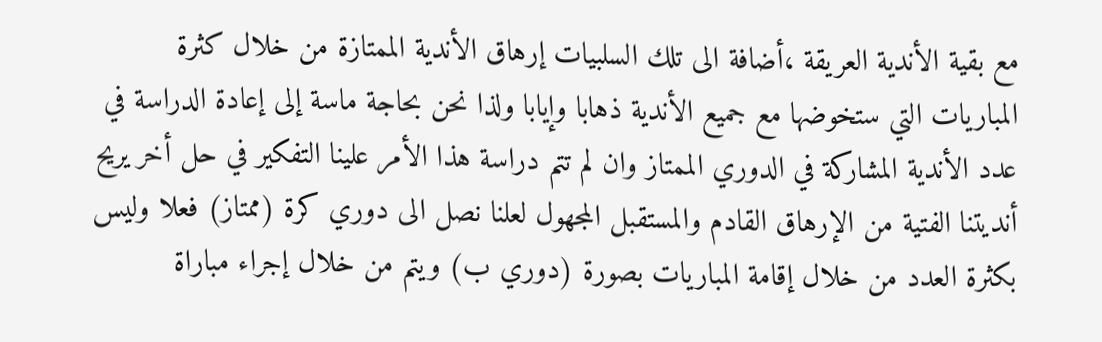مع بقية الأندية العريقة ،أضافة الى تلك السلبيات إرهاق الأندية الممتازة من خلال كثرة المباريات التي ستخوضها مع جميع الأندية ذهابا وإيابا ولذا نحن بحاجة ماسة إلى إعادة الدراسة في عدد الأندية المشاركة في الدوري الممتاز وان لم تتم دراسة هذا الأمر علينا التفكير في حل أخر يريح أنديتنا الفتية من الإرهاق القادم والمستقبل المجهول لعلنا نصل الى دوري كرة (ممتاز) فعلا وليس بكثرة العدد من خلال إقامة المباريات بصورة (دوري ب) ويتم من خلال إجراء مباراة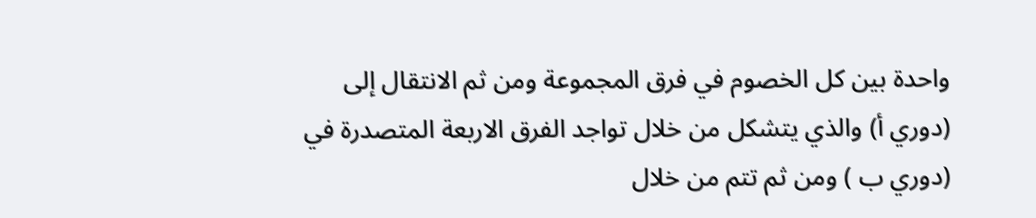واحدة بين كل الخصوم في فرق المجموعة ومن ثم الانتقال إلى (دوري أ) والذي يتشكل من خلال تواجد الفرق الاربعة المتصدرة في (دوري ب ) ومن ثم تتم من خلال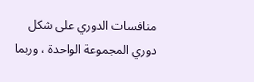منافسات الدوري على شكل دوري المجموعة الواحدة ، وربما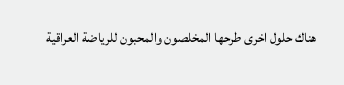هناك حلول اخرى طرحها المخلصون والمحبون للرياضة العراقية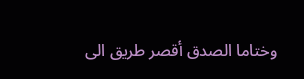وختاما الصدق أقصر طريق الى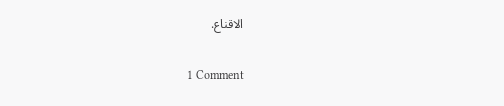الاقناع.

1 Comment